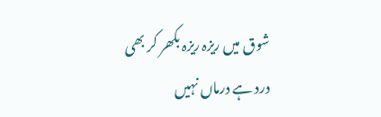شوق میں ریزہ ریزہ بکھر کر بھی
درد ہے درماں نہیں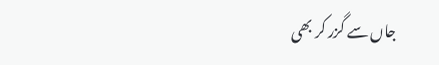جاں سے گزر کر بھی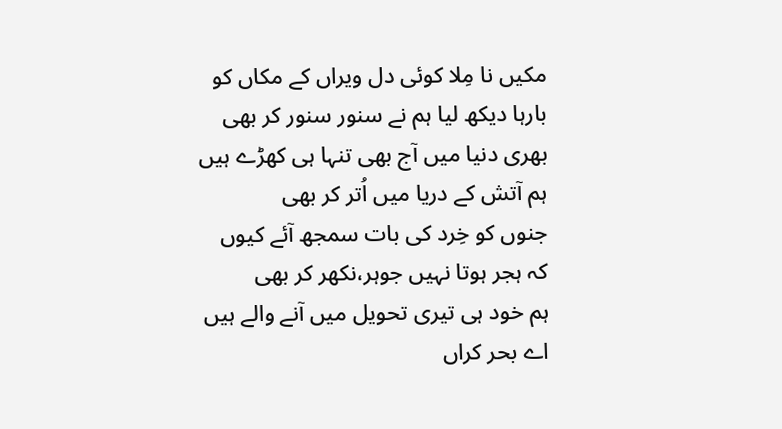مکیں نا مِلا کوئی دل ویراں کے مکاں کو
بارہا دیکھ لیا ہم نے سنور سنور کر بھی
بھری دنیا میں آج بھی تنہا ہی کھڑے ہیں
ہم آتش کے دریا میں اُتر کر بھی
جنوں کو خِرد کی بات سمجھ آئے کیوں
کہ ہجر ہوتا نہیں جوہر،نکھر کر بھی
ہم خود ہی تیری تحویل میں آنے والے ہیں
اے بحر کراں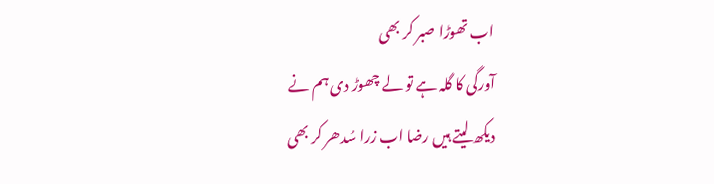اب تھوڑا صبر کر بھی
آورگی کا گلہ ہے تو لے چھوڑ دی ہم نے
دیکھ لیتے ہیں رضا اب زرا سُدھر کر بھی